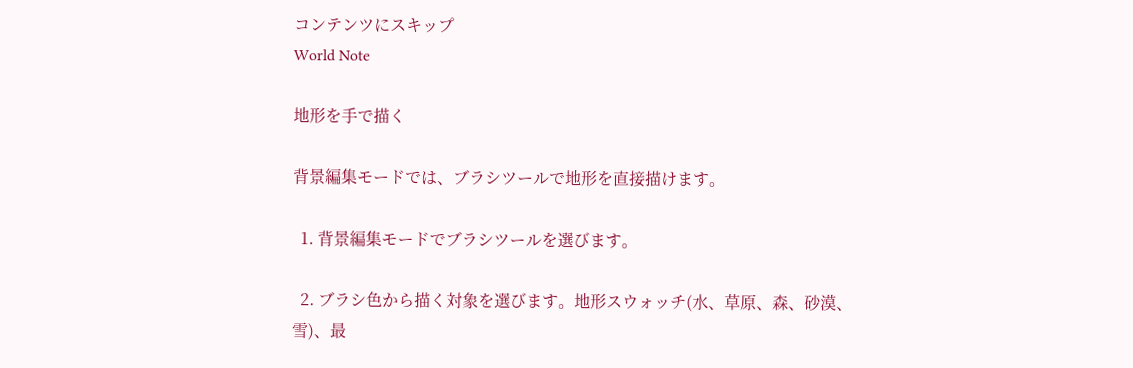コンテンツにスキップ
World Note

地形を手で描く

背景編集モードでは、ブラシツールで地形を直接描けます。

  1. 背景編集モードでブラシツールを選びます。

  2. ブラシ色から描く対象を選びます。地形スウォッチ(水、草原、森、砂漠、雪)、最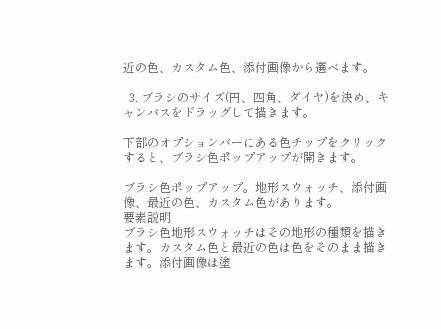近の色、カスタム色、添付画像から選べます。

  3. ブラシのサイズ(円、四角、ダイヤ)を決め、キャンバスをドラッグして描きます。

下部のオプションバーにある色チップをクリックすると、ブラシ色ポップアップが開きます。

ブラシ色ポップアップ。地形スウォッチ、添付画像、最近の色、カスタム色があります。
要素説明
ブラシ色地形スウォッチはその地形の種類を描きます。カスタム色と最近の色は色をそのまま描きます。添付画像は塗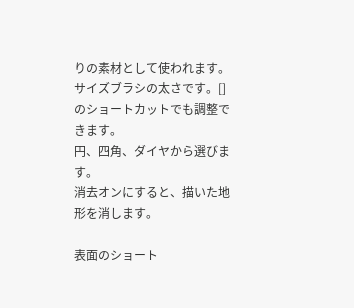りの素材として使われます。
サイズブラシの太さです。[] のショートカットでも調整できます。
円、四角、ダイヤから選びます。
消去オンにすると、描いた地形を消します。

表面のショート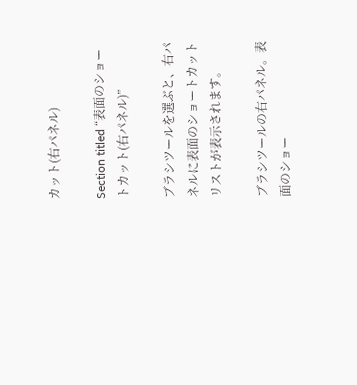カット(右パネル)

Section titled “表面のショートカット(右パネル)”

ブラシツールを選ぶと、右パネルに表面のショートカットリストが表示されます。

ブラシツールの右パネル。表面のショー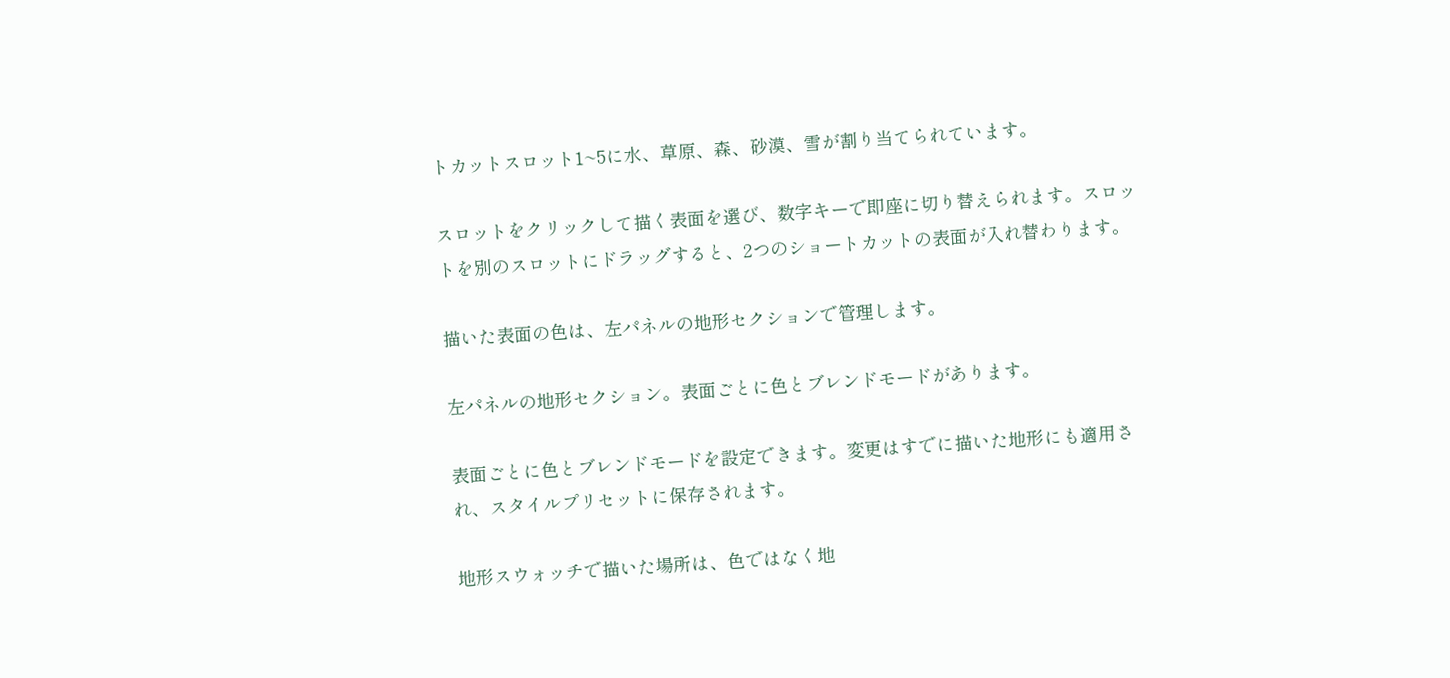トカットスロット1~5に水、草原、森、砂漠、雪が割り当てられています。

スロットをクリックして描く表面を選び、数字キーで即座に切り替えられます。スロットを別のスロットにドラッグすると、2つのショートカットの表面が入れ替わります。

描いた表面の色は、左パネルの地形セクションで管理します。

左パネルの地形セクション。表面ごとに色とブレンドモードがあります。

表面ごとに色とブレンドモードを設定できます。変更はすでに描いた地形にも適用され、スタイルプリセットに保存されます。

地形スウォッチで描いた場所は、色ではなく地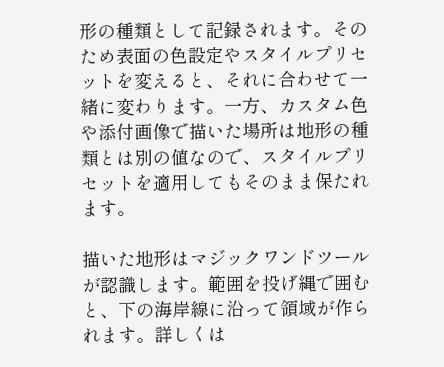形の種類として記録されます。そのため表面の色設定やスタイルプリセットを変えると、それに合わせて一緒に変わります。一方、カスタム色や添付画像で描いた場所は地形の種類とは別の値なので、スタイルプリセットを適用してもそのまま保たれます。

描いた地形はマジックワンドツールが認識します。範囲を投げ縄で囲むと、下の海岸線に沿って領域が作られます。詳しくは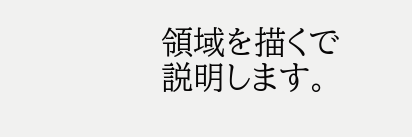領域を描くで説明します。